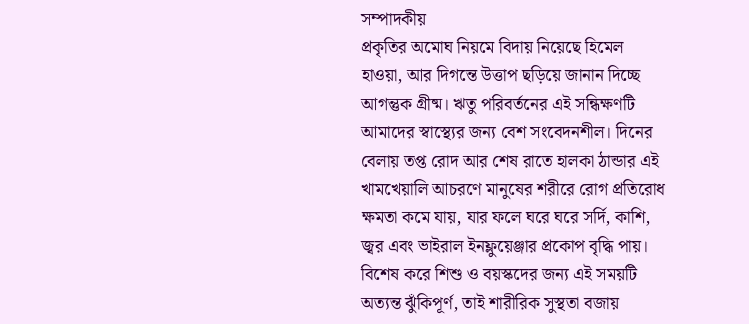সম্পাদকীয়
প্রকৃতির অমোঘ নিয়মে বিদায় নিয়েছে হিমেল হাওয়া, আর দিগন্তে উত্তাপ ছড়িয়ে জানান দিচ্ছে আগন্তুক গ্রীষ্ম। ঋতু পরিবর্তনের এই সন্ধিক্ষণটি আমাদের স্বাস্থ্যের জন্য বেশ সংবেদনশীল। দিনের বেলায় তপ্ত রোদ আর শেষ রাতে হালকা ঠান্ডার এই খামখেয়ালি আচরণে মানুষের শরীরে রোগ প্রতিরোধ ক্ষমতা কমে যায়, যার ফলে ঘরে ঘরে সর্দি, কাশি, জ্বর এবং ভাইরাল ইনফ্লুয়েঞ্জার প্রকোপ বৃদ্ধি পায়। বিশেষ করে শিশু ও বয়স্কদের জন্য এই সময়টি অত্যন্ত ঝুঁকিপূর্ণ, তাই শারীরিক সুস্থতা বজায়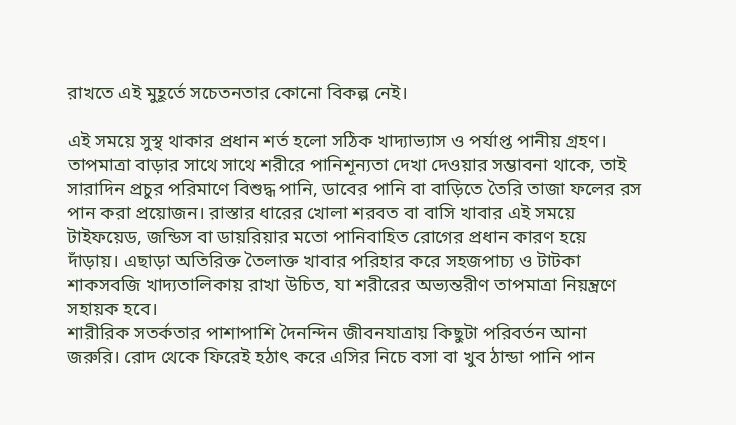রাখতে এই মুহূর্তে সচেতনতার কোনো বিকল্প নেই।

এই সময়ে সুস্থ থাকার প্রধান শর্ত হলো সঠিক খাদ্যাভ্যাস ও পর্যাপ্ত পানীয় গ্রহণ। তাপমাত্রা বাড়ার সাথে সাথে শরীরে পানিশূন্যতা দেখা দেওয়ার সম্ভাবনা থাকে, তাই সারাদিন প্রচুর পরিমাণে বিশুদ্ধ পানি, ডাবের পানি বা বাড়িতে তৈরি তাজা ফলের রস পান করা প্রয়োজন। রাস্তার ধারের খোলা শরবত বা বাসি খাবার এই সময়ে টাইফয়েড, জন্ডিস বা ডায়রিয়ার মতো পানিবাহিত রোগের প্রধান কারণ হয়ে দাঁড়ায়। এছাড়া অতিরিক্ত তৈলাক্ত খাবার পরিহার করে সহজপাচ্য ও টাটকা শাকসবজি খাদ্যতালিকায় রাখা উচিত, যা শরীরের অভ্যন্তরীণ তাপমাত্রা নিয়ন্ত্রণে সহায়ক হবে।
শারীরিক সতর্কতার পাশাপাশি দৈনন্দিন জীবনযাত্রায় কিছুটা পরিবর্তন আনা জরুরি। রোদ থেকে ফিরেই হঠাৎ করে এসির নিচে বসা বা খুব ঠান্ডা পানি পান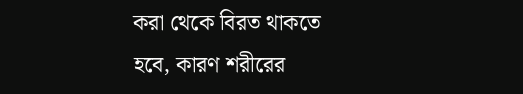করা থেকে বিরত থাকতে হবে, কারণ শরীরের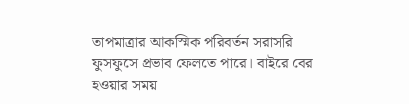তাপমাত্রার আকস্মিক পরিবর্তন সরাসরি ফুসফুসে প্রভাব ফেলতে পারে। বাইরে বের হওয়ার সময়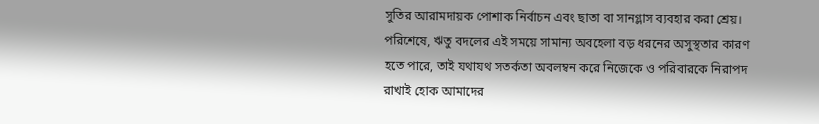সুতির আরামদায়ক পোশাক নির্বাচন এবং ছাতা বা সানগ্লাস ব্যবহার করা শ্রেয়। পরিশেষে, ঋতু বদলের এই সময়ে সামান্য অবহেলা বড় ধরনের অসুস্থতার কারণ হতে পারে, তাই যথাযথ সতর্কতা অবলম্বন করে নিজেকে ও পরিবারকে নিরাপদ রাখাই হোক আমাদের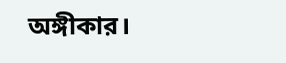অঙ্গীকার।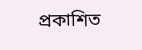প্রকাশিত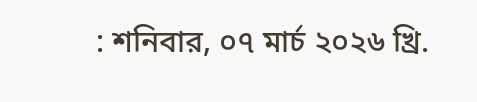: শনিবার, ০৭ মার্চ ২০২৬ খ্রি.